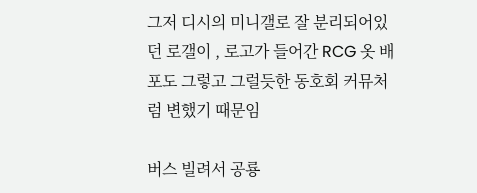그저 디시의 미니갤로 잘 분리되어있던 로갤이 , 로고가 들어간 RCG 옷 배포도 그렇고 그럴듯한 동호회 커뮤처럼 변했기 때문임

버스 빌려서 공룡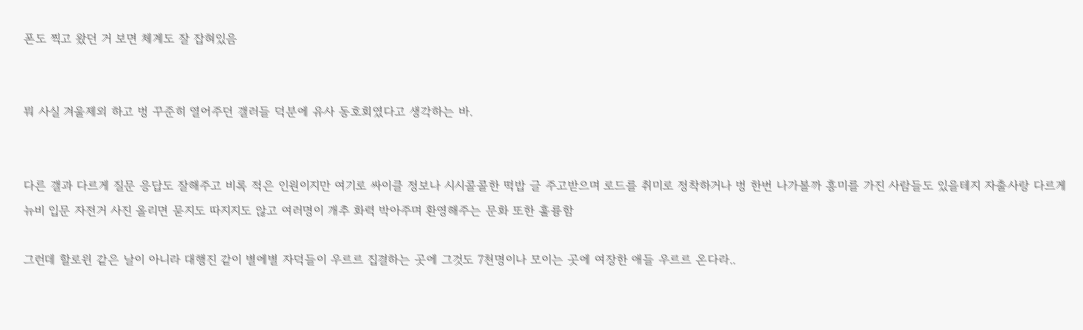폰도 찍고 왔던 거 보면 체계도 잘 잡혀있음


뭐 사실 겨울제외 하고 벙 꾸준히 열어주던 갤러들 덕분에 유사 동호회였다고 생각하는 바.


다른 갤과 다르게 질문 응답도 잘해주고 비록 적은 인원이지만 여기로 싸이클 정보나 시시콜콜한 떡밥 글 주고받으며 로드를 취미로 정착하거나 벙 한번 나가볼까 흥미를 가진 사람들도 있을테지 자출사랑 다르게 뉴비 입문 자전거 사진 올리면 묻지도 따지지도 않고 여러명이 개추 화력 박아주며 환영해주는 문화 또한 훌륭함

그런데 할로윈 같은 날이 아니라 대행진 같이 별에별 자덕들이 우르르 집결하는 곳에 그것도 7천명이나 모이는 곳에 여장한 애들 우르르 온다라..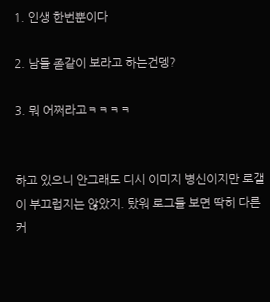1. 인생 한번뿐이다

2. 남들 졷같이 보라고 하는건뎅?

3. 뭐 어쩌라고ㅋㅋㅋㅋ


하고 있으니 안그래도 디시 이미지 병신이지만 로갤이 부끄럽지는 않았지. 탔워 로그들 보면 딱히 다른 커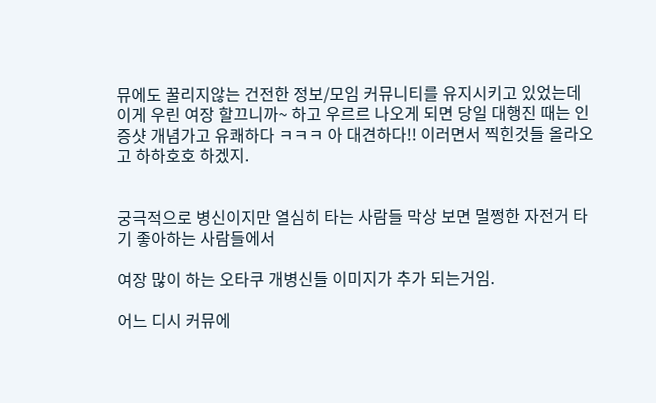뮤에도 꿀리지않는 건전한 정보/모임 커뮤니티를 유지시키고 있었는데 이게 우린 여장 할끄니까~ 하고 우르르 나오게 되면 당일 대행진 때는 인증샷 개념가고 유쾌하다 ㅋㅋㅋ 아 대견하다!! 이러면서 찍힌것들 올라오고 하하호호 하겠지.


궁극적으로 병신이지만 열심히 타는 사람들 막상 보면 멀쩡한 자전거 타기 좋아하는 사람들에서

여장 많이 하는 오타쿠 개병신들 이미지가 추가 되는거임.

어느 디시 커뮤에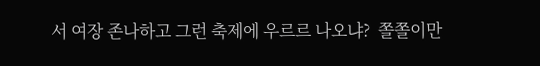서 여장 존나하고 그런 축제에 우르르 나오냐?  쫄쫄이만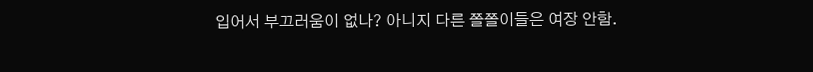입어서 부끄러움이 없나? 아니지 다른 쫄쫄이들은 여장 안함.